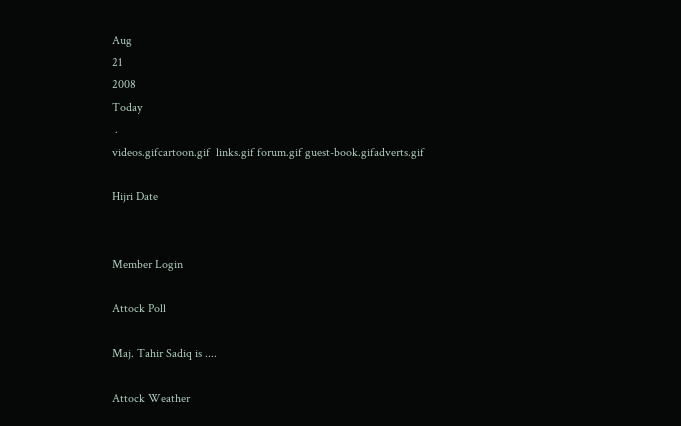Aug
21
2008
Today
 .
videos.gifcartoon.gif  links.gif forum.gif guest-book.gifadverts.gif

Hijri Date


Member Login

Attock Poll

Maj. Tahir Sadiq is ....

Attock Weather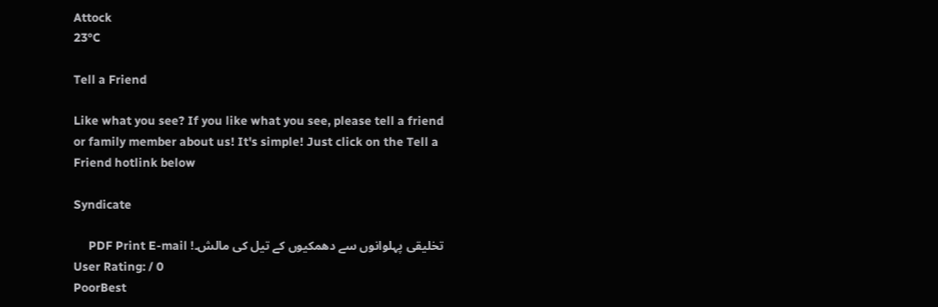Attock
23°C

Tell a Friend

Like what you see? If you like what you see, please tell a friend or family member about us! It's simple! Just click on the Tell a Friend hotlink below

Syndicate

تخلیقی پہلوانوں سے دھمکیوں کے تیل کی مالش۔! PDF Print E-mail
User Rating: / 0
PoorBest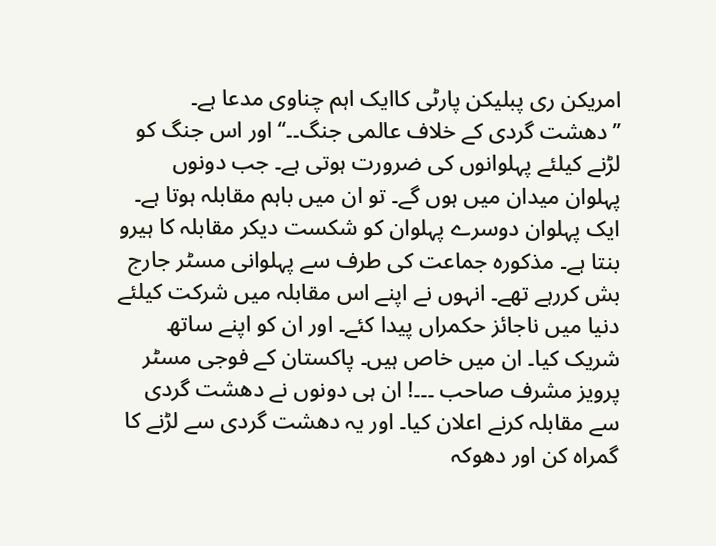امریکن ری پبلیکن پارٹی کاایک اہم چناوی مدعا ہے۔ ’’دھشت گردی کے خلاف عالمی جنگ۔۔‘‘ اور اس جنگ کو لڑنے کیلئے پہلوانوں کی ضرورت ہوتی ہے۔ جب دونوں پہلوان میدان میں ہوں گے۔ تو ان میں باہم مقابلہ ہوتا ہے۔ ایک پہلوان دوسرے پہلوان کو شکست دیکر مقابلہ کا ہیرو بنتا ہے۔ مذکورہ جماعت کی طرف سے پہلوانی مسٹر جارج بش کررہے تھے۔ انہوں نے اپنے اس مقابلہ میں شرکت کیلئے دنیا میں ناجائز حکمراں پیدا کئے۔ اور ان کو اپنے ساتھ شریک کیا۔ ان میں خاص ہیں۔ پاکستان کے فوجی مسٹر پرویز مشرف صاحب ۔۔۔! ان ہی دونوں نے دھشت گردی سے مقابلہ کرنے اعلان کیا۔ اور یہ دھشت گردی سے لڑنے کا گمراہ کن اور دھوکہ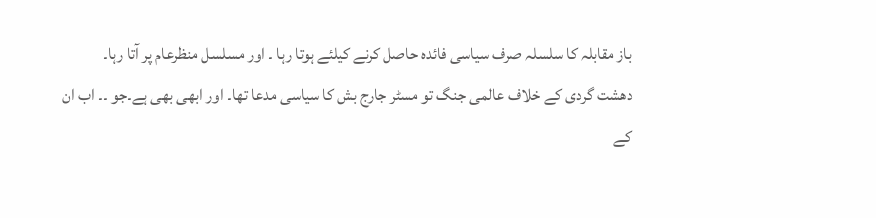باز مقابلہ کا سلسلہ صرف سیاسی فائدہ حاصل کرنے کیلئے ہوتا رہا ۔ اور مسلسل منظرعام پر آتا رہا۔
دھشت گردی کے خلاف عالمی جنگ تو مسٹر جارج بش کا سیاسی مدعا تھا۔ اور ابھی بھی ہے۔جو ۔۔ اب ان کے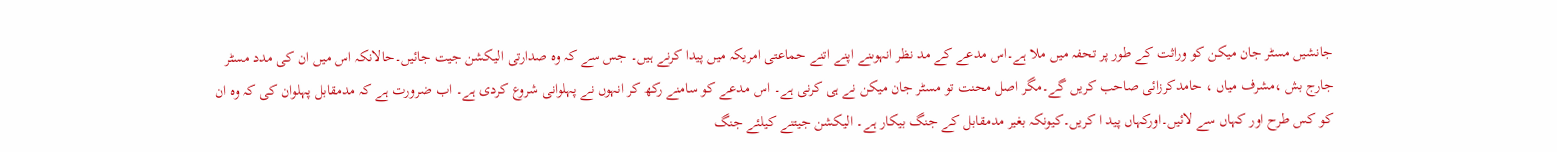جانشیں مسٹر جان میکن کو وراثت کے طور پر تحفہ میں ملا ہے۔اس مدعے کے مد نظر انہوںنے اپنے اتنے حماعتی امریکہ میں پیدا کرنے ہیں۔ جس سے کہ وہ صدارتی الیکشن جیت جائیں۔حالانکہ اس میں ان کی مدد مسٹر جارج بش ،مشرف میاں ، حامدکرزائی صاحب کریں گے۔مگر اصل محنت تو مسٹر جان میکن نے ہی کرنی ہے۔ اس مدعے کو سامنے رکھ کر انہوں نے پہلوانی شروع کردی ہے۔ اب ضرورت ہے کہ مدمقابل پہلوان کی کہ وہ ان کو کس طرح اور کہاں سے لائیں۔اورکہاں پید ا کریں۔کیونکہ بغیر مدمقابل کے جنگ بیکار ہے۔ الیکشن جیتنے کیلئے جنگ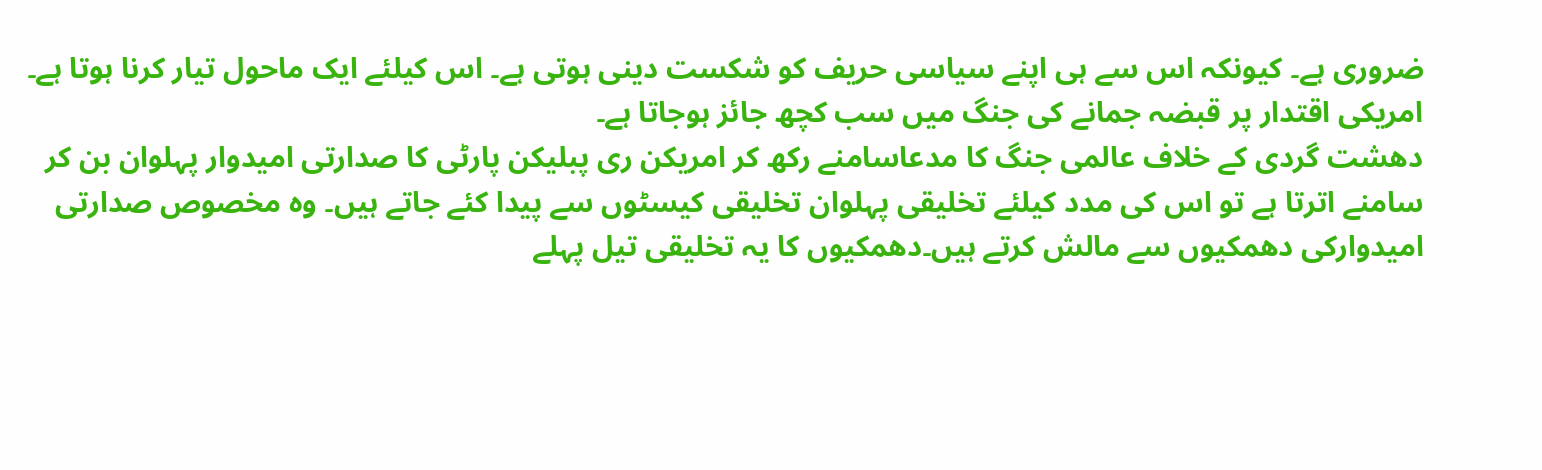ضروری ہے۔ کیونکہ اس سے ہی اپنے سیاسی حریف کو شکست دینی ہوتی ہے۔ اس کیلئے ایک ماحول تیار کرنا ہوتا ہے۔ امریکی اقتدار پر قبضہ جمانے کی جنگ میں سب کچھ جائز ہوجاتا ہے۔
دھشت گردی کے خلاف عالمی جنگ کا مدعاسامنے رکھ کر امریکن ری پبلیکن پارٹی کا صدارتی امیدوار پہلوان بن کر سامنے اترتا ہے تو اس کی مدد کیلئے تخلیقی پہلوان تخلیقی کیسٹوں سے پیدا کئے جاتے ہیں۔ وہ مخصوص صدارتی امیدوارکی دھمکیوں سے مالش کرتے ہیں۔دھمکیوں کا یہ تخلیقی تیل پہلے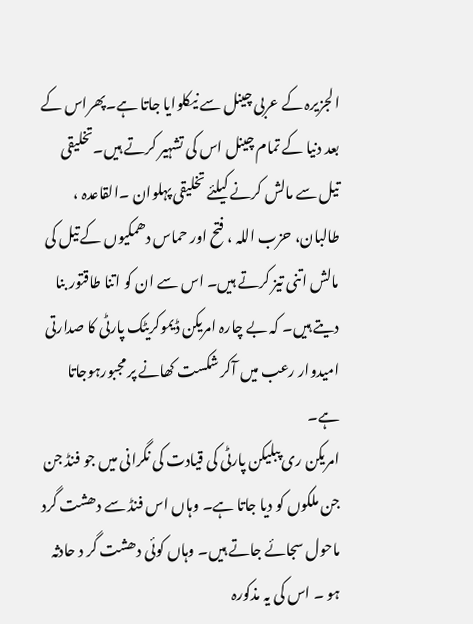الجزیرہ کے عربی چینل سے نیکلوایا جاتا ہے۔پھراس کے بعد دنیا کے تمام چینل اس کی تشہیر کرتے ہیں۔تخلیقی تیل سے مالش کرنے کیلئے تخلیقی پہلوان ۔القاعدہ ، طالبان، حزب اللہ ، فتح اور حماس دھمکیوں کے تیل کی مالش اتنی تیز کرتے ہیں۔ اس سے ان کو اتنا طاقتور بنا دیتے ہیں۔ کہ بے چارہ امریکن ڈیموکریٹک پارٹی کا صدارتی امیدوار رعب میں آکر شکست کھانے پر مجبورہوجاتا ہے۔
امریکن ری پبلیکن پارٹی کی قیادت کی نگرانی میں جو فنڈ جن جن ملکوں کو دیا جاتا ہے۔ وہاں اس فنڈ سے دھشت گرد ماحول سجائے جاتے ہیں۔ وہاں کوئی دھشت گر د حادثہ ہو ۔ اس کی یہ مذکورہ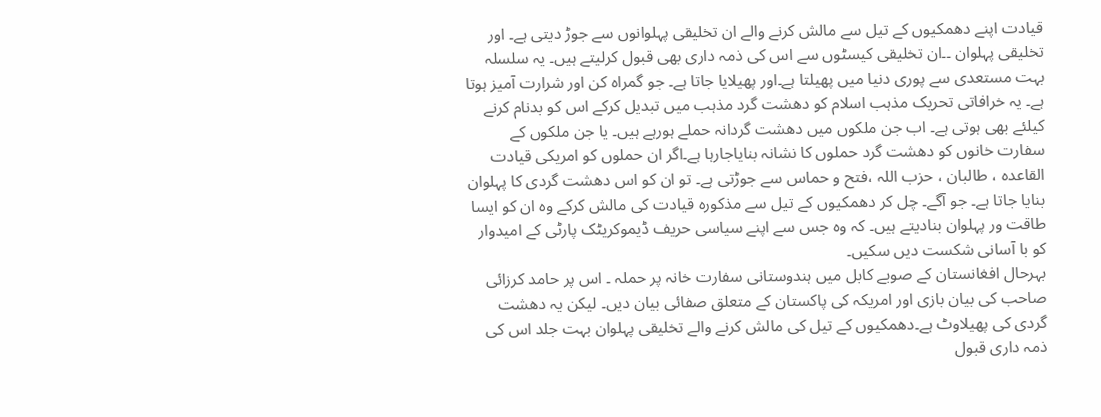قیادت اپنے دھمکیوں کے تیل سے مالش کرنے والے ان تخلیقی پہلوانوں سے جوڑ دیتی ہے۔ اور تخلیقی پہلوان ۔۔ان تخلیقی کیسٹوں سے اس کی ذمہ داری بھی قبول کرلیتے ہیں۔ یہ سلسلہ بہت مستعدی سے پوری دنیا میں پھیلتا ہے۔اور پھیلایا جاتا ہے۔ جو گمراہ کن اور شرارت آمیز ہوتا ہے۔ یہ خرافاتی تحریک مذہب اسلام کو دھشت گرد مذہب میں تبدیل کرکے اس کو بدنام کرنے کیلئے بھی ہوتی ہے۔ اب جن ملکوں میں دھشت گردانہ حملے ہورہے ہیں۔ یا جن ملکوں کے سفارت خانوں کو دھشت گرد حملوں کا نشانہ بنایاجارہا ہے۔اگر ان حملوں کو امریکی قیادت القاعدہ ، طالبان ، حزب اللہ ،فتح و حماس سے جوڑتی ہے۔ تو ان کو اس دھشت گردی کا پہلوان بنایا جاتا ہے۔ جو آگے۔ چل کر دھمکیوں کے تیل سے مذکورہ قیادت کی مالش کرکے وہ ان کو ایسا طاقت ور پہلوان بنادیتے ہیں۔ کہ وہ جس سے اپنے سیاسی حریف ڈیموکریٹک پارٹی کے امیدوار کو با آسانی شکست دیں سکیں۔
بہرحال افغانستان کے صوبے کابل میں ہندوستانی سفارت خانہ پر حملہ ۔ اس پر حامد کرزائی صاحب کی بیان بازی اور امریکہ کی پاکستان کے متعلق صفائی بیان دیں۔ لیکن یہ دھشت گردی کی پھیلاوٹ ہے۔دھمکیوں کے تیل کی مالش کرنے والے تخلیقی پہلوان بہت جلد اس کی ذمہ داری قبول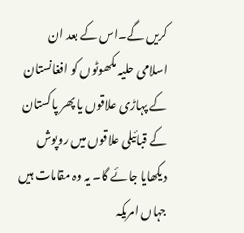کریں گے۔اس کے بعد ان اسلامی حلیہ مکھوٹوں کو افغانستان کے پہاڑی علاقوں یا پھر پاکستان کے قبائیلی علاقوں میں روپوش دیکھایا جائے گا۔ یہ وہ مقامات ہیں جہاں امریکہ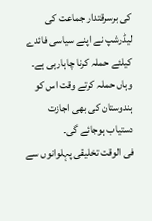کی برسرقتدار جماعت کی لیڈرشپ نے اپنے سیاسی فائدے کیلئے حملہ کرنا چاہارہی ہے۔ وہاں حملہ کرتے وقت اس کو ہندوستان کی بھی اجازت دستیاب ہوجائے گی۔
فی الوقت تخلیقی پہلوانوں سے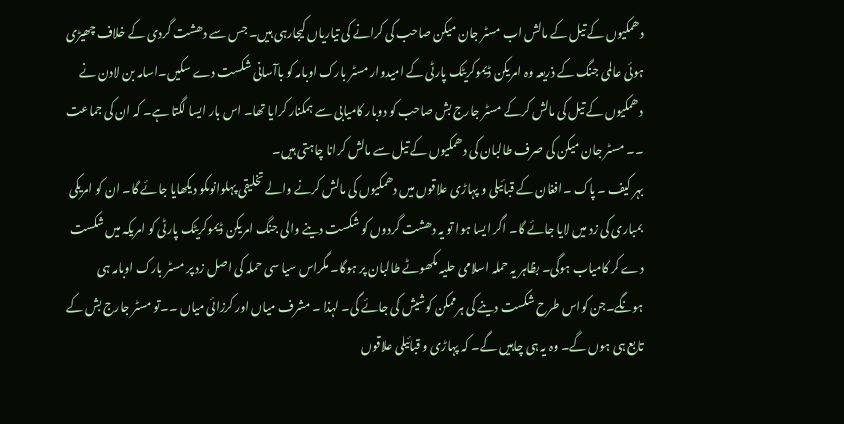دھمکیوں کے تیل کے مالش اب مسٹر جان میکن صاحب کی کرانے کی تیاریاں کیجارہی ہیں۔ جس سے دھشت گردی کے خلاف چھیڑی ہوئی عالمی جنگ کے ذریعہ وہ امریکن ڈیموکریٹک پارٹی کے امیدوار مسٹر بارک اوبامہ کو باآسانی شکست دے سکیں۔اسامہ بن لادن نے دھمکیوں کے تیل کی مالش کرکے مسٹر جارج بش صاحب کو دوبار کامیابی سے ہمکنار کرایا تھا۔ اس بار ایسا لگتا ہے۔ کہ ان کی جماعت ۔۔ مسٹر جان میکن کی صرف طالبان کی دھمکیوں کے تیل سے مالش کرانا چاہتی ہیں۔
بہر کیف ۔ پاک ۔افغان کے قبائیلی و پہاڑی علاقوں میں دھمکیوں کی مالش کرنے والے تخلیقی پہلوانوںکو دیکھایا جائے گا۔ ان کو امریکی بمباری کی زد میں لایا جائے گا۔ اگر ایسا ہوا تو یہ دھشت گردوں کو شکست دینے والی جنگ امریکن ڈیموکریٹک پارٹی کو امریکہ میں شکست دے کر کامیاب ہوگی۔ بظاہر یہ حملہ اسلامی حلیہ مکھوٹے طالبان پر ہوگا۔ مگراس سیا سی حملہ کی اصل زد پر مسٹر بارک اوبامہ ہی ہونگے۔جن کواس طرح شکست دینے کی ہرممکن کوشیش کی جائے گی۔ لہذا ۔ مشرف میاں اور کرزائی میاں ۔۔تو مسٹر جارج بش کے تابع ہی ہوں گے۔ وہ یہ ہی چاہیں گے۔ کہ پہاڑی و قبائیلی علاقوں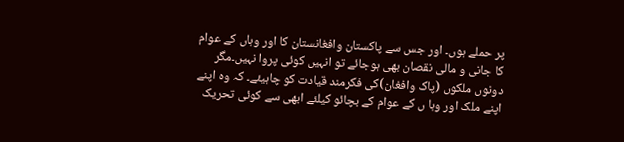پر حملے ہوں۔ اور جس سے پاکستان وافغانستان کا اور وہاں کے عوام کا جانی و مالی نقصان بھی ہوجائے تو انہیں کوئی پروا نہیں۔مگر دونوں ملکوں (پاک وافغان)کی فکرمند قیادت کو چاہیئے۔ کہ وہ اپنے اپنے ملک اور وہا ں کے عوام کے بچائو کیلئے ابھی سے کوئی تحریک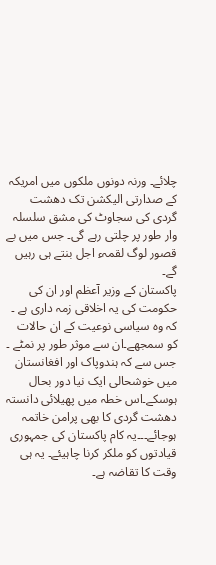چلائے۔ ورنہ دونوں ملکوں میں امریکہ کے صدارتی الیکشن تک دھشت گردی کی سجاوٹ کی مشق سلسلہ وار طور پر چلتی رہے گی۔ جس میں بے قصور لوگ لقمہء اجل بنتے ہی رہیں گے۔
پاکستان کے وزیر آعظم اور ان کی حکومت کی یہ اخلاقی زمہ داری ہے ۔ کہ وہ سیاسی نوعیت کے ان حالات کو سمجھے۔ان سے موثر طور پر نمٹے ۔ جس سے کہ ہندوپاک اور افغانستان میں خوشحالی ایک نیا دور بحال ہوسکے۔اس خطہ میں پھیلائی دانستہ دھشت گردی کا بھی پرامن خاتمہ ہوجائے۔۔۔یہ کام پاکستان کی جمہوری قیادتوں کو ملکر کرنا چاہیئے۔ یہ ہی وقت کا تقاضہ ہے۔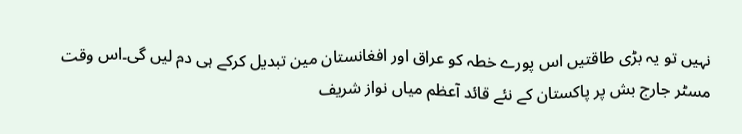نہیں تو یہ بڑی طاقتیں اس پورے خطہ کو عراق اور افغانستان مین تبدیل کرکے ہی دم لیں گی۔اس وقت مسٹر جارج بش پر پاکستان کے نئے قائد آعظم میاں نواز شریف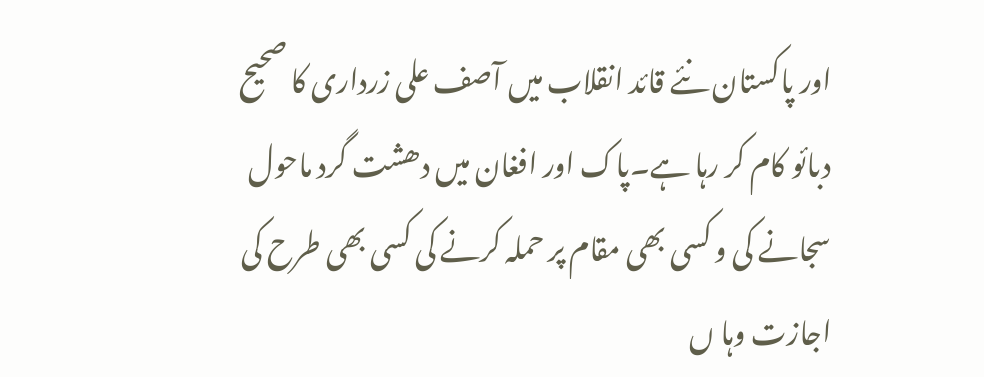اور پاکستان نئے قائد انقلاب میں آصف علی زرداری کا صحیح دبائو کام کر رہا ہے۔پاک اور افغان میں دھشت گرد ماحول سجانے کی و کسی بھی مقام پر حملہ کرنے کی کسی بھی طرح کی اجازت وہا ں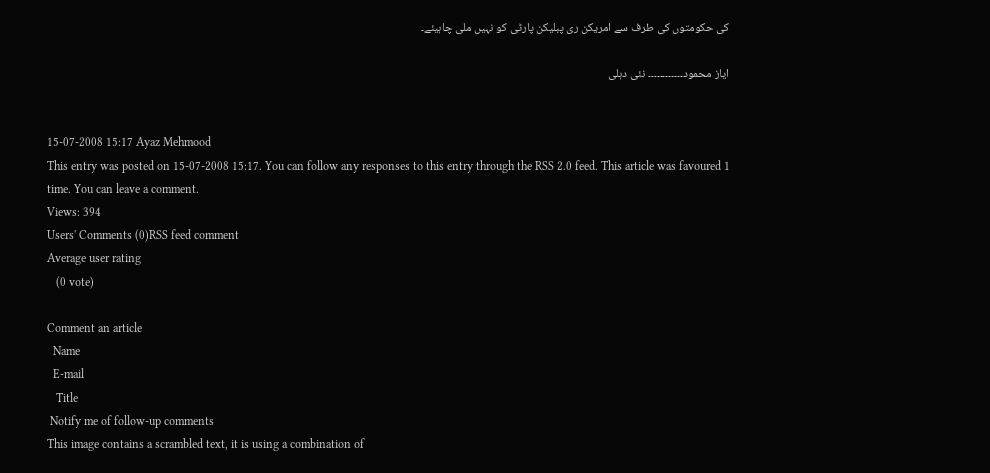کی حکومتوں کی طرف سے امریکن ری پبلیکن پارٹی کو نہیں ملی چاہیئے۔

ایاز محمود۔۔۔۔۔۔۔۔۔۔۔۔ نئی دہلی


15-07-2008 15:17 Ayaz Mehmood
This entry was posted on 15-07-2008 15:17. You can follow any responses to this entry through the RSS 2.0 feed. This article was favoured 1 time. You can leave a comment.
Views: 394
Users' Comments (0)RSS feed comment
Average user rating
   (0 vote)

Comment an article
  Name
  E-mail
   Title
 Notify me of follow-up comments
This image contains a scrambled text, it is using a combination of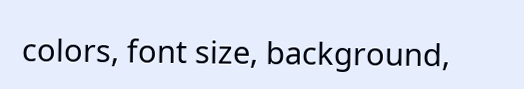colors, font size, background,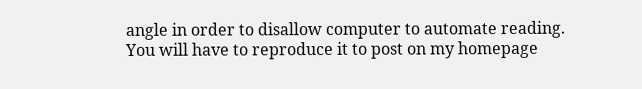angle in order to disallow computer to automate reading. You will have to reproduce it to post on my homepage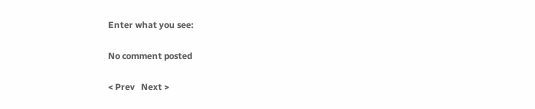Enter what you see:

No comment posted

< Prev   Next >